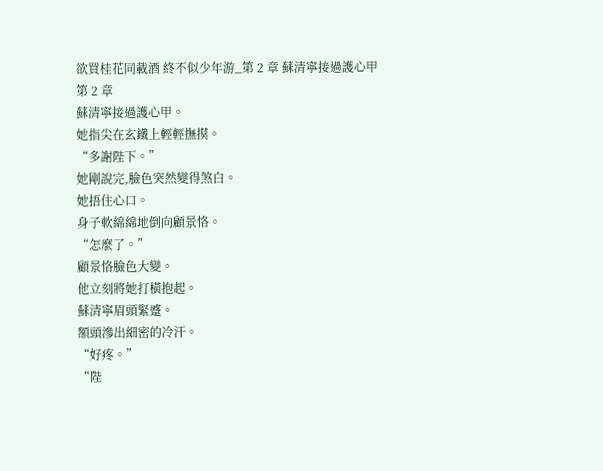欲買桂花同載酒 終不似少年游_第 2 章 蘇清寧接過護心甲
第 2 章
蘇清寧接過護心甲。
她指尖在玄鐵上輕輕撫摸。
“多謝陛下。”
她剛說完,臉色突然變得煞白。
她捂住心口。
身子軟綿綿地倒向顧景恪。
“怎麼了。”
顧景恪臉色大變。
他立刻將她打橫抱起。
蘇清寧眉頭緊蹙。
額頭滲出細密的冷汗。
“好疼。”
“陛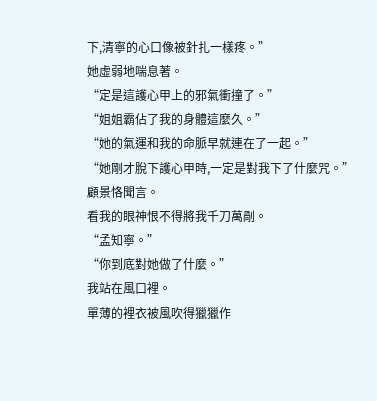下,清寧的心口像被針扎一樣疼。”
她虛弱地喘息著。
“定是這護心甲上的邪氣衝撞了。”
“姐姐霸佔了我的身體這麼久。”
“她的氣運和我的命脈早就連在了一起。”
“她剛才脫下護心甲時,一定是對我下了什麼咒。”
顧景恪聞言。
看我的眼神恨不得將我千刀萬剮。
“孟知寧。”
“你到底對她做了什麼。”
我站在風口裡。
單薄的裡衣被風吹得獵獵作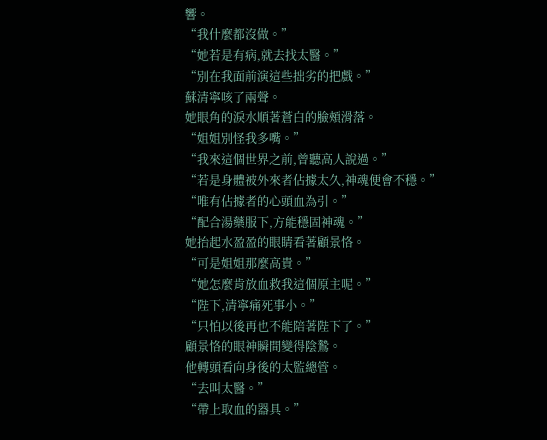響。
“我什麼都沒做。”
“她若是有病,就去找太醫。”
“別在我面前演這些拙劣的把戲。”
蘇清寧咳了兩聲。
她眼角的淚水順著蒼白的臉頰滑落。
“姐姐別怪我多嘴。”
“我來這個世界之前,曾聽高人說過。”
“若是身體被外來者佔據太久,神魂便會不穩。”
“唯有佔據者的心頭血為引。”
“配合湯藥服下,方能穩固神魂。”
她抬起水盈盈的眼睛看著顧景恪。
“可是姐姐那麼高貴。”
“她怎麼肯放血救我這個原主呢。”
“陛下,清寧痛死事小。”
“只怕以後再也不能陪著陛下了。”
顧景恪的眼神瞬間變得陰鷙。
他轉頭看向身後的太監總管。
“去叫太醫。”
“帶上取血的器具。”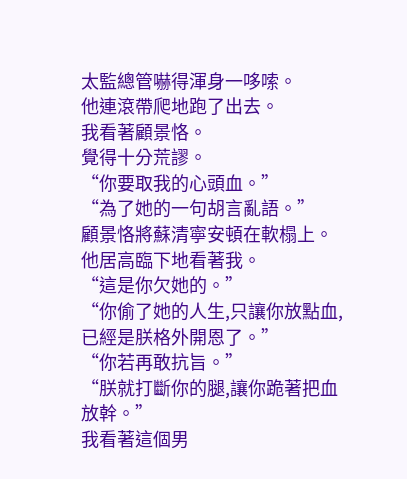太監總管嚇得渾身一哆嗦。
他連滾帶爬地跑了出去。
我看著顧景恪。
覺得十分荒謬。
“你要取我的心頭血。”
“為了她的一句胡言亂語。”
顧景恪將蘇清寧安頓在軟榻上。
他居高臨下地看著我。
“這是你欠她的。”
“你偷了她的人生,只讓你放點血,已經是朕格外開恩了。”
“你若再敢抗旨。”
“朕就打斷你的腿,讓你跪著把血放幹。”
我看著這個男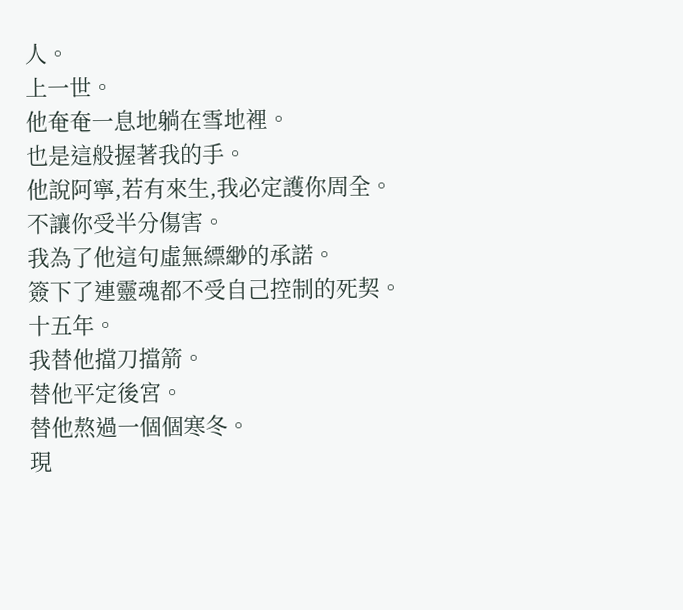人。
上一世。
他奄奄一息地躺在雪地裡。
也是這般握著我的手。
他說阿寧,若有來生,我必定護你周全。
不讓你受半分傷害。
我為了他這句虛無縹緲的承諾。
簽下了連靈魂都不受自己控制的死契。
十五年。
我替他擋刀擋箭。
替他平定後宮。
替他熬過一個個寒冬。
現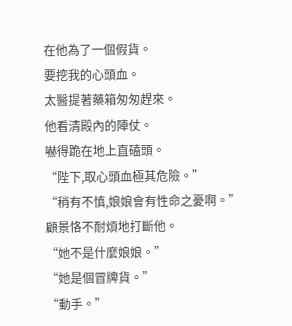在他為了一個假貨。
要挖我的心頭血。
太醫提著藥箱匆匆趕來。
他看清殿內的陣仗。
嚇得跪在地上直磕頭。
“陛下,取心頭血極其危險。”
“稍有不慎,娘娘會有性命之憂啊。”
顧景恪不耐煩地打斷他。
“她不是什麼娘娘。”
“她是個冒牌貨。”
“動手。”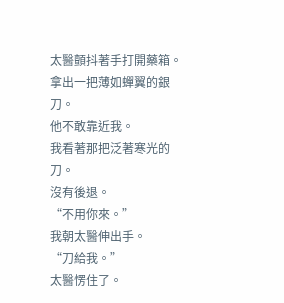太醫顫抖著手打開藥箱。
拿出一把薄如蟬翼的銀刀。
他不敢靠近我。
我看著那把泛著寒光的刀。
沒有後退。
“不用你來。”
我朝太醫伸出手。
“刀給我。”
太醫愣住了。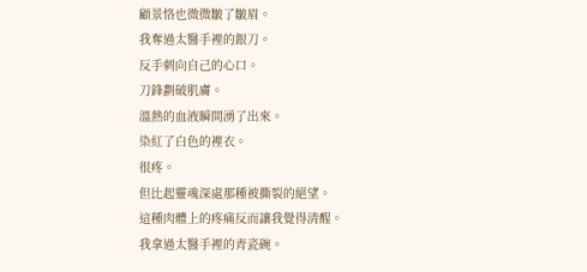顧景恪也微微皺了皺眉。
我奪過太醫手裡的銀刀。
反手刺向自己的心口。
刀鋒劃破肌膚。
溫熱的血液瞬間湧了出來。
染紅了白色的裡衣。
很疼。
但比起靈魂深處那種被撕裂的絕望。
這種肉體上的疼痛反而讓我覺得清醒。
我拿過太醫手裡的青瓷碗。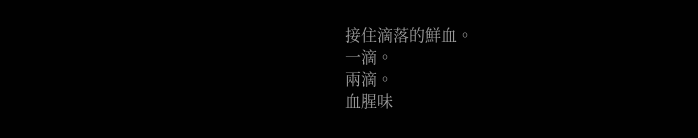接住滴落的鮮血。
一滴。
兩滴。
血腥味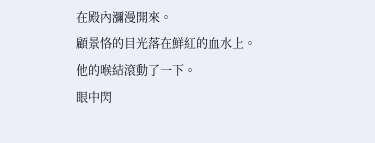在殿內瀰漫開來。
顧景恪的目光落在鮮紅的血水上。
他的喉結滾動了一下。
眼中閃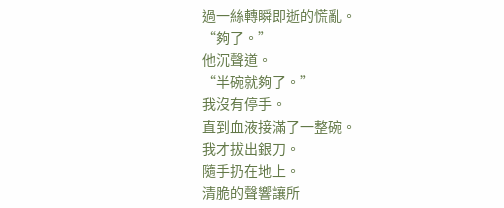過一絲轉瞬即逝的慌亂。
“夠了。”
他沉聲道。
“半碗就夠了。”
我沒有停手。
直到血液接滿了一整碗。
我才拔出銀刀。
隨手扔在地上。
清脆的聲響讓所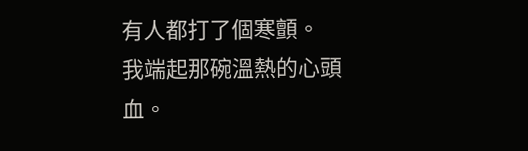有人都打了個寒顫。
我端起那碗溫熱的心頭血。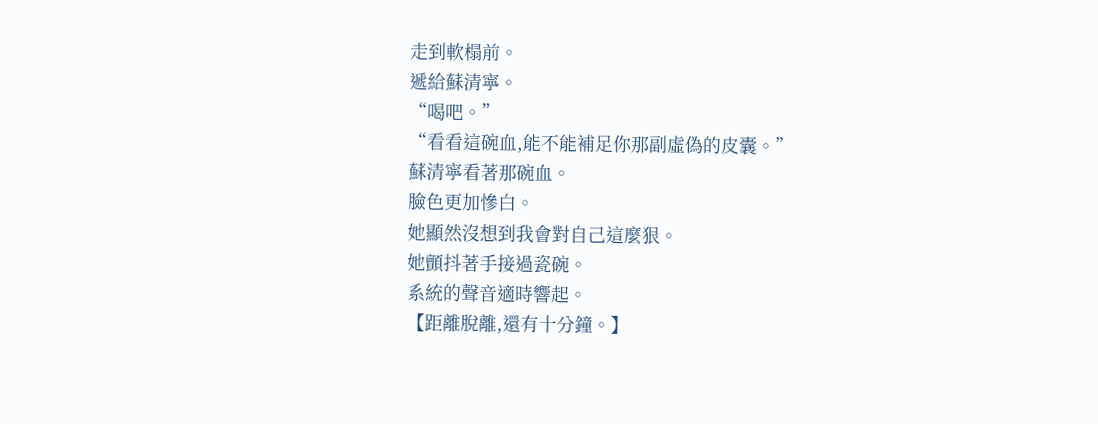走到軟榻前。
遞給蘇清寧。
“喝吧。”
“看看這碗血,能不能補足你那副虛偽的皮囊。”
蘇清寧看著那碗血。
臉色更加慘白。
她顯然沒想到我會對自己這麼狠。
她顫抖著手接過瓷碗。
系統的聲音適時響起。
【距離脫離,還有十分鐘。】